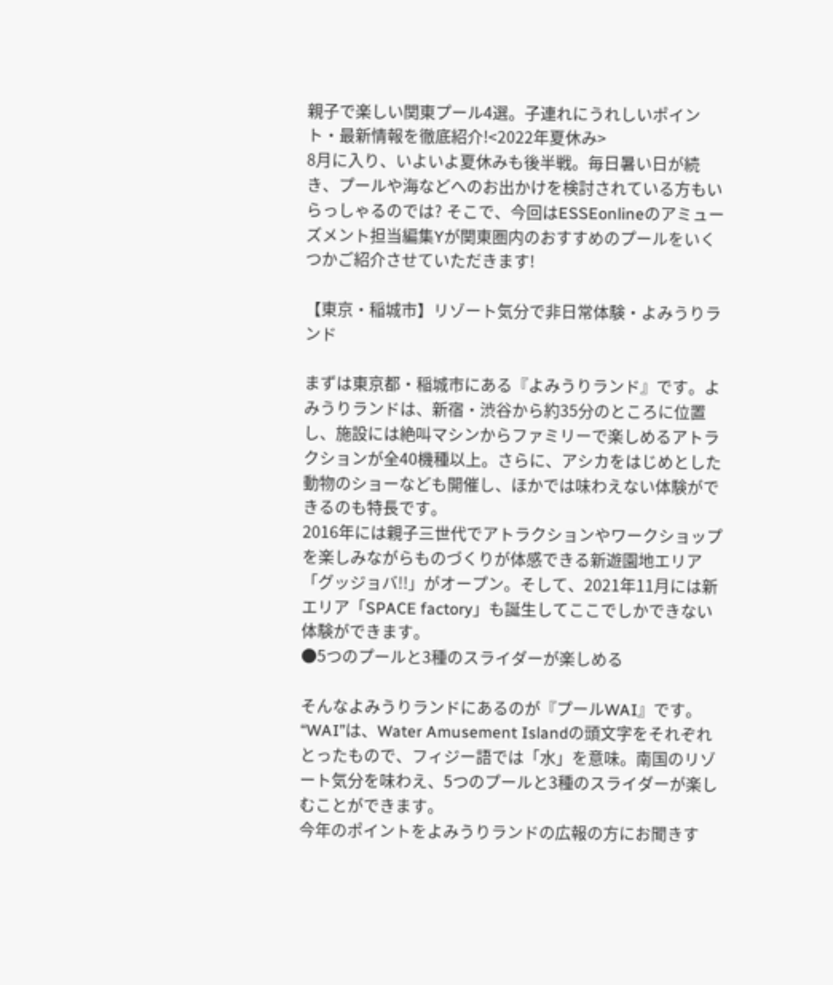親子で楽しい関東プール4選。子連れにうれしいポイント・最新情報を徹底紹介!<2022年夏休み>
8月に入り、いよいよ夏休みも後半戦。毎日暑い日が続き、プールや海などへのお出かけを検討されている方もいらっしゃるのでは? そこで、今回はESSEonlineのアミューズメント担当編集Yが関東圏内のおすすめのプールをいくつかご紹介させていただきます!

【東京・稲城市】リゾート気分で非日常体験・よみうりランド

まずは東京都・稲城市にある『よみうりランド』です。よみうりランドは、新宿・渋谷から約35分のところに位置し、施設には絶叫マシンからファミリーで楽しめるアトラクションが全40機種以上。さらに、アシカをはじめとした動物のショーなども開催し、ほかでは味わえない体験ができるのも特長です。
2016年には親子三世代でアトラクションやワークショップを楽しみながらものづくりが体感できる新遊園地エリア「グッジョバ!!」がオープン。そして、2021年11月には新エリア「SPACE factory」も誕生してここでしかできない体験ができます。
●5つのプールと3種のスライダーが楽しめる

そんなよみうりランドにあるのが『プールWAI』です。“WAI”は、Water Amusement Islandの頭文字をそれぞれとったもので、フィジー語では「水」を意味。南国のリゾート気分を味わえ、5つのプールと3種のスライダーが楽しむことができます。
今年のポイントをよみうりランドの広報の方にお聞きす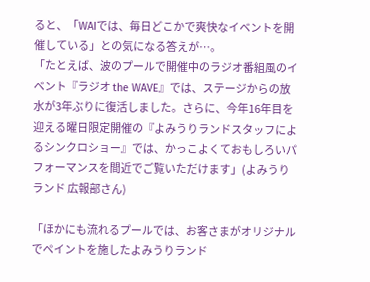ると、「WAIでは、毎日どこかで爽快なイベントを開催している」との気になる答えが…。
「たとえば、波のプールで開催中のラジオ番組風のイベント『ラジオ the WAVE』では、ステージからの放水が3年ぶりに復活しました。さらに、今年16年目を迎える曜日限定開催の『よみうりランドスタッフによるシンクロショー』では、かっこよくておもしろいパフォーマンスを間近でご覧いただけます」(よみうりランド 広報部さん)

「ほかにも流れるプールでは、お客さまがオリジナルでペイントを施したよみうりランド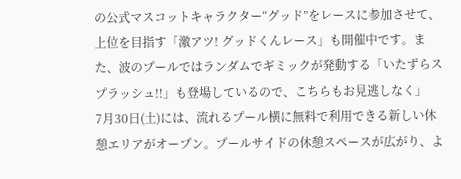の公式マスコットキャラクター“グッド”をレースに参加させて、上位を目指す「激アツ! グッドくんレース」も開催中です。また、波のプールではランダムでギミックが発動する「いたずらスプラッシュ!!」も登場しているので、こちらもお見逃しなく」
7月30日(土)には、流れるプール横に無料で利用できる新しい休憩エリアがオープン。プールサイドの休憩スペースが広がり、よ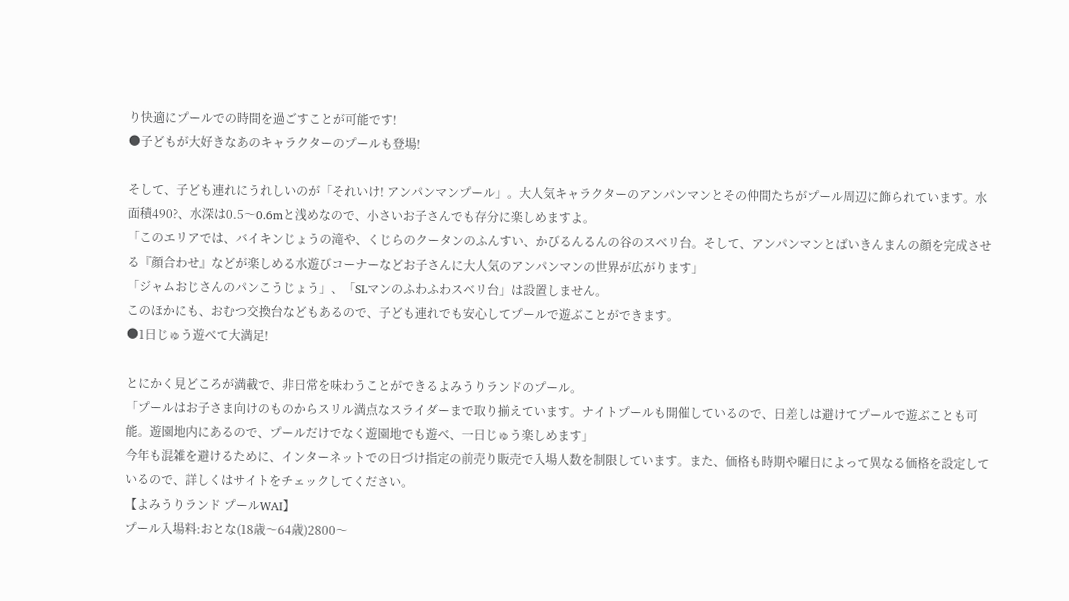り快適にプールでの時間を過ごすことが可能です!
●子どもが大好きなあのキャラクターのプールも登場!

そして、子ども連れにうれしいのが「それいけ! アンパンマンプール」。大人気キャラクターのアンパンマンとその仲間たちがプール周辺に飾られています。水面積490?、水深は0.5〜0.6mと浅めなので、小さいお子さんでも存分に楽しめますよ。
「このエリアでは、バイキンじょうの滝や、くじらのクータンのふんすい、かびるんるんの谷のスベリ台。そして、アンパンマンとばいきんまんの顔を完成させる『顔合わせ』などが楽しめる水遊びコーナーなどお子さんに大人気のアンパンマンの世界が広がります」
「ジャムおじさんのパンこうじょう」、「SLマンのふわふわスベリ台」は設置しません。
このほかにも、おむつ交換台などもあるので、子ども連れでも安心してプールで遊ぶことができます。
●1日じゅう遊べて大満足!

とにかく見どころが満載で、非日常を味わうことができるよみうりランドのプール。
「プールはお子さま向けのものからスリル満点なスライダーまで取り揃えています。ナイトプールも開催しているので、日差しは避けてプールで遊ぶことも可能。遊園地内にあるので、プールだけでなく遊園地でも遊べ、一日じゅう楽しめます」
今年も混雑を避けるために、インターネットでの日づけ指定の前売り販売で入場人数を制限しています。また、価格も時期や曜日によって異なる価格を設定しているので、詳しくはサイトをチェックしてください。
【よみうりランド プールWAI】
プール入場料:おとな(18歳〜64歳)2800〜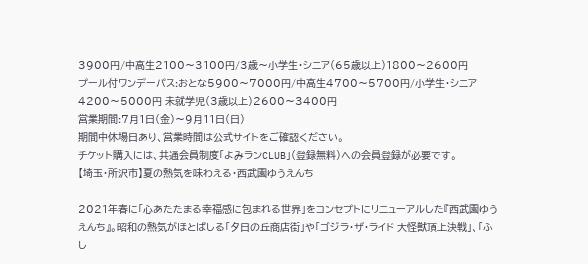3900円/中高生2100〜3100円/3歳〜小学生・シニア(65歳以上)1800〜2600円
プール付ワンデーパス:おとな5900〜7000円/中高生4700〜5700円/小学生・シニア4200〜5000円 未就学児(3歳以上)2600〜3400円
営業期間:7月1日(金)〜9月11日(日)
期間中休場日あり、営業時間は公式サイトをご確認ください。
チケット購入には、共通会員制度「よみランCLUB」(登録無料)への会員登録が必要です。
【埼玉・所沢市】夏の熱気を味わえる・西武園ゆうえんち

2021年春に「心あたたまる幸福感に包まれる世界」をコンセプトにリニューアルした『西武園ゆうえんち』。昭和の熱気がほとばしる「夕日の丘商店街」や「ゴジラ・ザ・ライド 大怪獣頂上決戦」、「ふし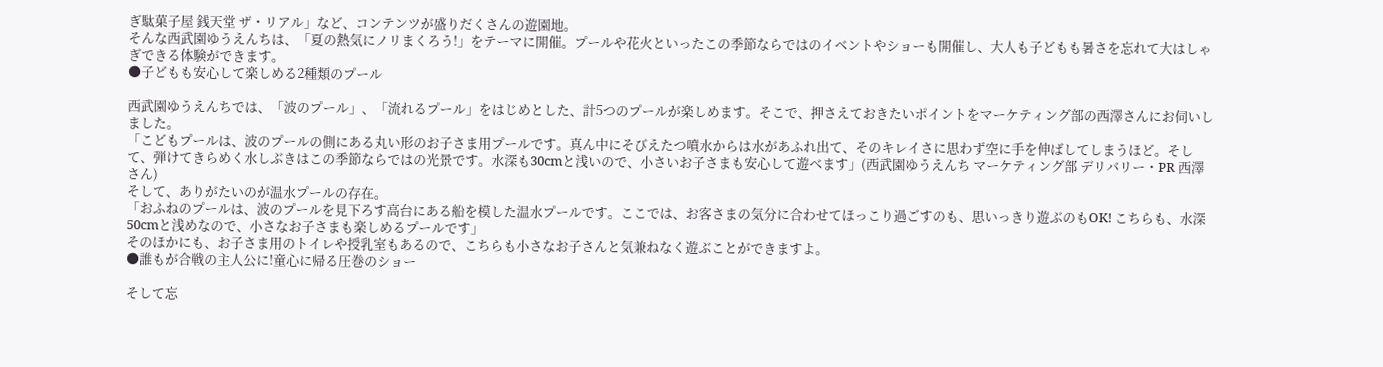ぎ駄菓子屋 銭天堂 ザ・リアル」など、コンテンツが盛りだくさんの遊園地。
そんな西武園ゆうえんちは、「夏の熱気にノリまくろう!」をテーマに開催。プールや花火といったこの季節ならではのイベントやショーも開催し、大人も子どもも暑さを忘れて大はしゃぎできる体験ができます。
●子どもも安心して楽しめる2種類のプール

西武園ゆうえんちでは、「波のプール」、「流れるプール」をはじめとした、計5つのプールが楽しめます。そこで、押さえておきたいポイントをマーケティング部の西澤さんにお伺いしました。
「こどもプールは、波のプールの側にある丸い形のお子さま用プールです。真ん中にそびえたつ噴水からは水があふれ出て、そのキレイさに思わず空に手を伸ばしてしまうほど。そして、弾けてきらめく水しぶきはこの季節ならではの光景です。水深も30cmと浅いので、小さいお子さまも安心して遊べます」(西武園ゆうえんち マーケティング部 デリバリー・PR 西澤さん)
そして、ありがたいのが温水プールの存在。
「おふねのプールは、波のプールを見下ろす高台にある船を模した温水プールです。ここでは、お客さまの気分に合わせてほっこり過ごすのも、思いっきり遊ぶのもOK! こちらも、水深50cmと浅めなので、小さなお子さまも楽しめるプールです」
そのほかにも、お子さま用のトイレや授乳室もあるので、こちらも小さなお子さんと気兼ねなく遊ぶことができますよ。
●誰もが合戦の主人公に!童心に帰る圧巻のショー

そして忘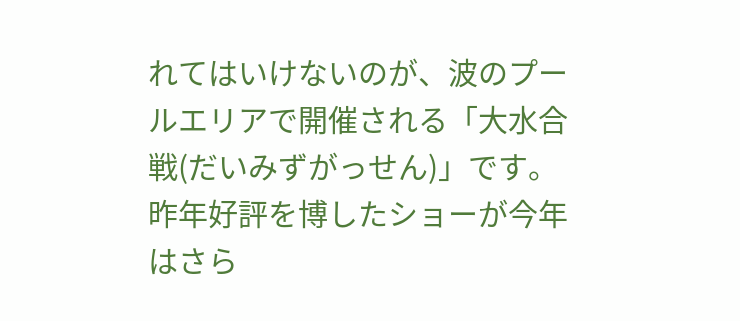れてはいけないのが、波のプールエリアで開催される「大水合戦(だいみずがっせん)」です。昨年好評を博したショーが今年はさら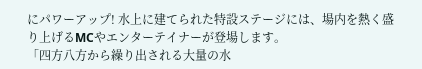にパワーアップ! 水上に建てられた特設ステージには、場内を熱く盛り上げるMCやエンターテイナーが登場します。
「四方八方から繰り出される大量の水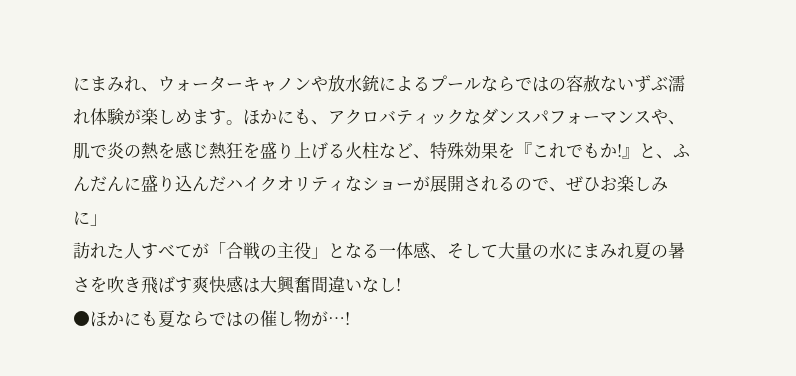にまみれ、ウォーターキャノンや放水銃によるプールならではの容赦ないずぶ濡れ体験が楽しめます。ほかにも、アクロバティックなダンスパフォーマンスや、肌で炎の熱を感じ熱狂を盛り上げる火柱など、特殊効果を『これでもか!』と、ふんだんに盛り込んだハイクオリティなショーが展開されるので、ぜひお楽しみに」
訪れた人すべてが「合戦の主役」となる一体感、そして大量の水にまみれ夏の暑さを吹き飛ばす爽快感は大興奮間違いなし!
●ほかにも夏ならではの催し物が…!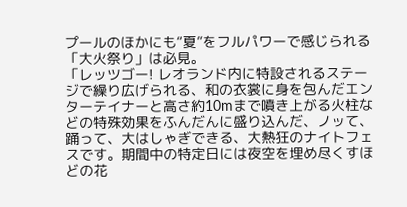プールのほかにも“夏”をフルパワーで感じられる「大火祭り」は必見。
「レッツゴー! レオランド内に特設されるステージで繰り広げられる、和の衣裳に身を包んだエンターテイナーと高さ約10mまで噴き上がる火柱などの特殊効果をふんだんに盛り込んだ、ノッて、踊って、大はしゃぎできる、大熱狂のナイトフェスです。期間中の特定日には夜空を埋め尽くすほどの花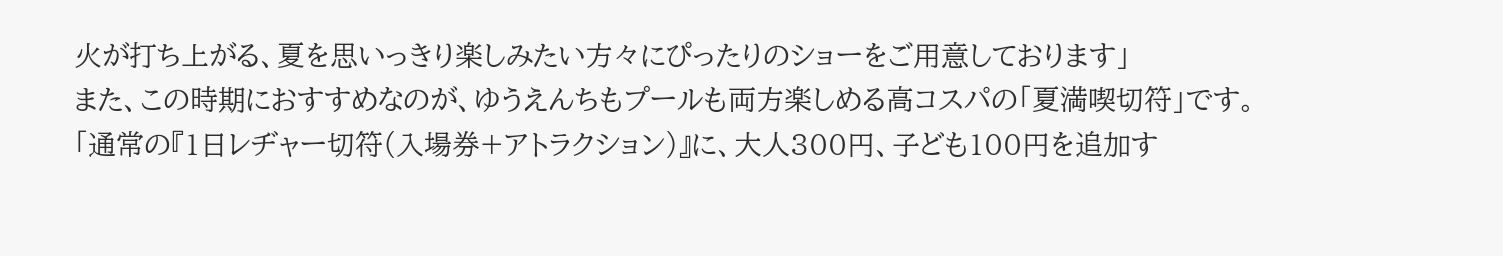火が打ち上がる、夏を思いっきり楽しみたい方々にぴったりのショーをご用意しております」
また、この時期におすすめなのが、ゆうえんちもプールも両方楽しめる高コスパの「夏満喫切符」です。
「通常の『1日レヂャー切符(入場券+アトラクション)』に、大人300円、子ども100円を追加す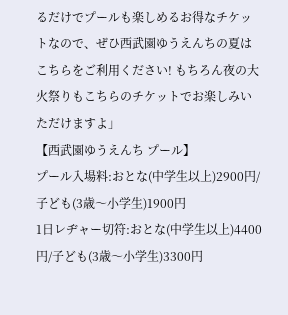るだけでプールも楽しめるお得なチケットなので、ぜひ西武園ゆうえんちの夏はこちらをご利用ください! もちろん夜の大火祭りもこちらのチケットでお楽しみいただけますよ」
【西武園ゆうえんち プール】
プール入場料:おとな(中学生以上)2900円/子ども(3歳〜小学生)1900円
1日レヂャー切符:おとな(中学生以上)4400円/子ども(3歳〜小学生)3300円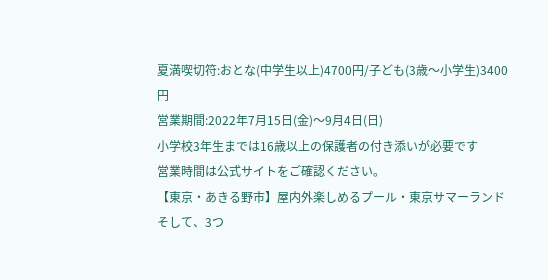夏満喫切符:おとな(中学生以上)4700円/子ども(3歳〜小学生)3400円
営業期間:2022年7月15日(金)〜9月4日(日)
小学校3年生までは16歳以上の保護者の付き添いが必要です
営業時間は公式サイトをご確認ください。
【東京・あきる野市】屋内外楽しめるプール・東京サマーランド
そして、3つ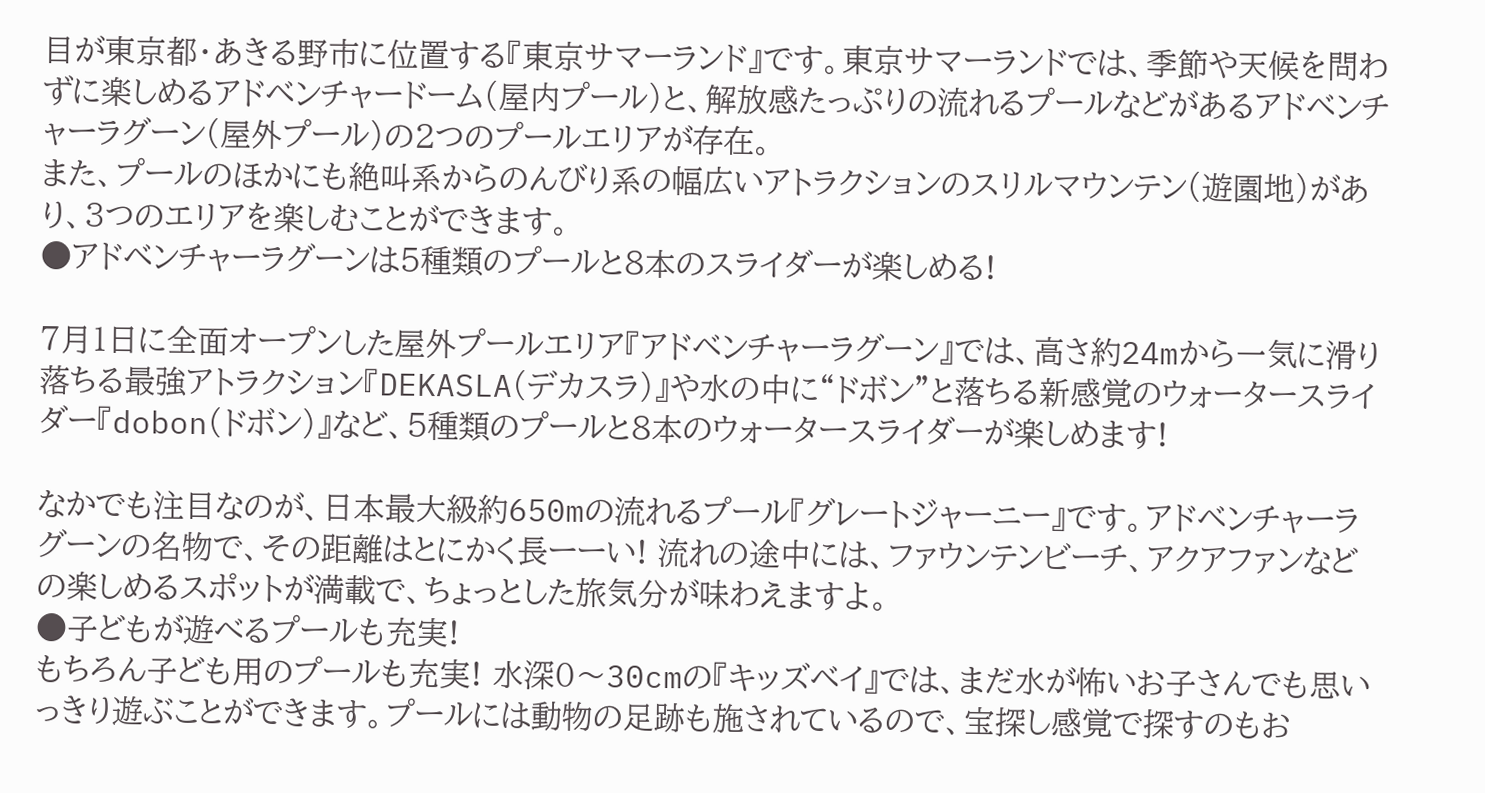目が東京都・あきる野市に位置する『東京サマーランド』です。東京サマーランドでは、季節や天候を問わずに楽しめるアドベンチャードーム(屋内プール)と、解放感たっぷりの流れるプールなどがあるアドベンチャーラグーン(屋外プール)の2つのプールエリアが存在。
また、プールのほかにも絶叫系からのんびり系の幅広いアトラクションのスリルマウンテン(遊園地)があり、3つのエリアを楽しむことができます。
●アドベンチャーラグーンは5種類のプールと8本のスライダーが楽しめる!

7月1日に全面オープンした屋外プールエリア『アドベンチャーラグーン』では、高さ約24mから一気に滑り落ちる最強アトラクション『DEKASLA(デカスラ)』や水の中に“ドボン”と落ちる新感覚のウォータースライダー『dobon(ドボン)』など、5種類のプールと8本のウォータースライダーが楽しめます!

なかでも注目なのが、日本最大級約650mの流れるプール『グレートジャーニー』です。アドベンチャーラグーンの名物で、その距離はとにかく長ーーい! 流れの途中には、ファウンテンビーチ、アクアファンなどの楽しめるスポットが満載で、ちょっとした旅気分が味わえますよ。
●子どもが遊べるプールも充実!
もちろん子ども用のプールも充実! 水深0〜30cmの『キッズベイ』では、まだ水が怖いお子さんでも思いっきり遊ぶことができます。プールには動物の足跡も施されているので、宝探し感覚で探すのもお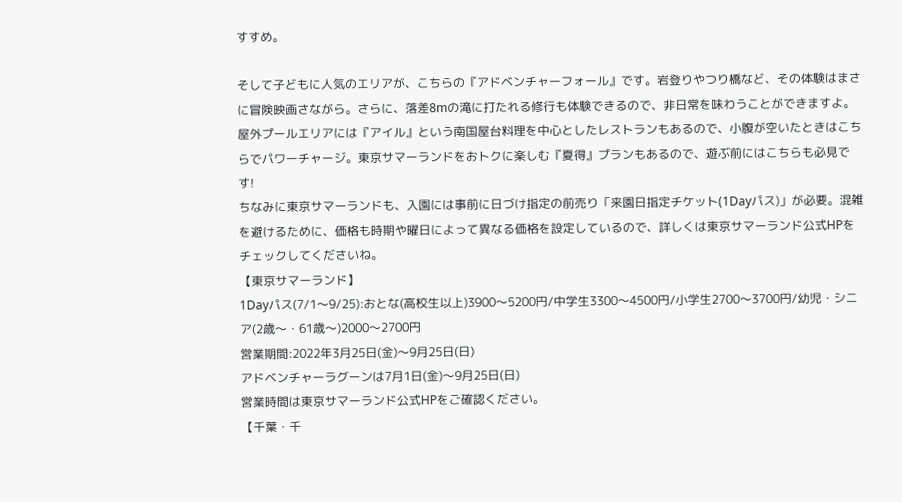すすめ。

そして子どもに人気のエリアが、こちらの『アドベンチャーフォール』です。岩登りやつり橋など、その体験はまさに冒険映画さながら。さらに、落差8mの滝に打たれる修行も体験できるので、非日常を味わうことができますよ。
屋外プールエリアには『アイル』という南国屋台料理を中心としたレストランもあるので、小腹が空いたときはこちらでパワーチャージ。東京サマーランドをおトクに楽しむ『夏得』プランもあるので、遊ぶ前にはこちらも必見です!
ちなみに東京サマーランドも、入園には事前に日づけ指定の前売り「来園日指定チケット(1Dayパス)」が必要。混雑を避けるために、価格も時期や曜日によって異なる価格を設定しているので、詳しくは東京サマーランド公式HPをチェックしてくださいね。
【東京サマーランド】
1Dayパス(7/1〜9/25):おとな(高校生以上)3900〜5200円/中学生3300〜4500円/小学生2700〜3700円/幼児・シニア(2歳〜・61歳〜)2000〜2700円
営業期間:2022年3月25日(金)〜9月25日(日)
アドベンチャーラグーンは7月1日(金)〜9月25日(日)
営業時間は東京サマーランド公式HPをご確認ください。
【千葉・千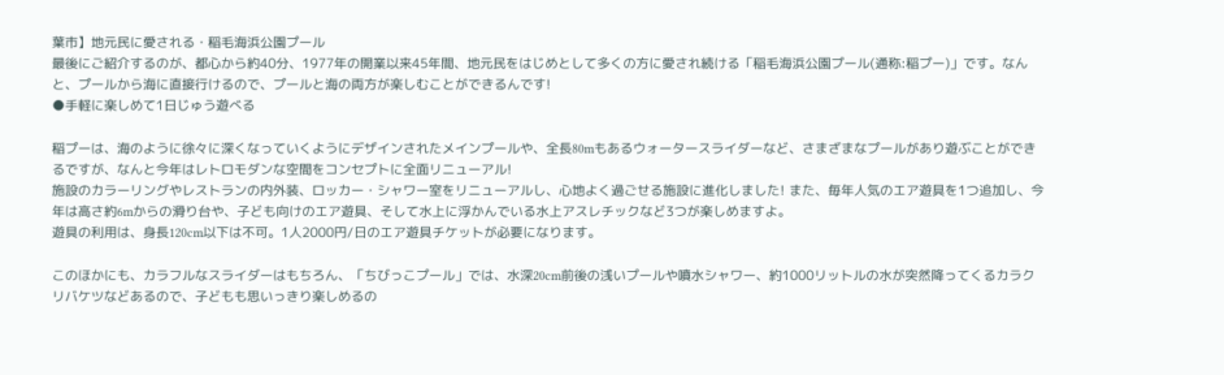葉市】地元民に愛される・稲毛海浜公園プール
最後にご紹介するのが、都心から約40分、1977年の開業以来45年間、地元民をはじめとして多くの方に愛され続ける「稲毛海浜公園プール(通称:稲プー)」です。なんと、プールから海に直接行けるので、プールと海の両方が楽しむことができるんです!
●手軽に楽しめて1日じゅう遊べる

稲プーは、海のように徐々に深くなっていくようにデザインされたメインプールや、全長80mもあるウォータースライダーなど、さまざまなプールがあり遊ぶことができるですが、なんと今年はレトロモダンな空間をコンセプトに全面リニューアル!
施設のカラーリングやレストランの内外装、ロッカー・シャワー室をリニューアルし、心地よく過ごせる施設に進化しました! また、毎年人気のエア遊具を1つ追加し、今年は高さ約6mからの滑り台や、子ども向けのエア遊具、そして水上に浮かんでいる水上アスレチックなど3つが楽しめますよ。
遊具の利用は、身長120cm以下は不可。1人2000円/日のエア遊具チケットが必要になります。

このほかにも、カラフルなスライダーはもちろん、「ちびっこプール」では、水深20cm前後の浅いプールや噴水シャワー、約1000リットルの水が突然降ってくるカラクリバケツなどあるので、子どもも思いっきり楽しめるの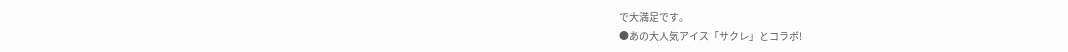で大満足です。
●あの大人気アイス「サクレ」とコラボ!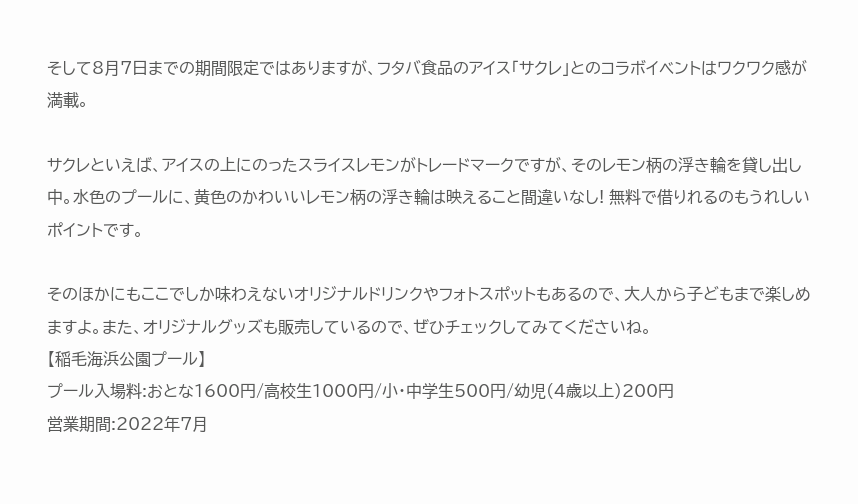そして8月7日までの期間限定ではありますが、フタバ食品のアイス「サクレ」とのコラボイベントはワクワク感が満載。

サクレといえば、アイスの上にのったスライスレモンがトレードマークですが、そのレモン柄の浮き輪を貸し出し中。水色のプールに、黄色のかわいいレモン柄の浮き輪は映えること間違いなし! 無料で借りれるのもうれしいポイントです。

そのほかにもここでしか味わえないオリジナルドリンクやフォトスポットもあるので、大人から子どもまで楽しめますよ。また、オリジナルグッズも販売しているので、ぜひチェックしてみてくださいね。
【稲毛海浜公園プール】
プール入場料:おとな1600円/高校生1000円/小・中学生500円/幼児(4歳以上)200円
営業期間:2022年7月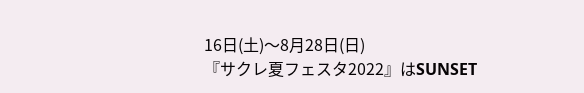16日(土)〜8月28日(日)
『サクレ夏フェスタ2022』はSUNSET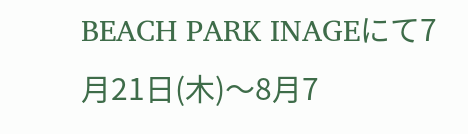BEACH PARK INAGEにて7月21日(木)〜8月7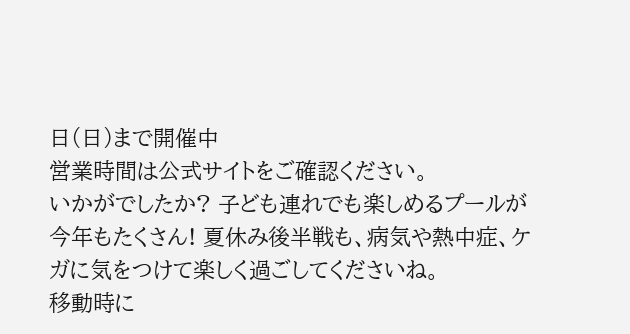日(日)まで開催中
営業時間は公式サイトをご確認ください。
いかがでしたか? 子ども連れでも楽しめるプールが今年もたくさん! 夏休み後半戦も、病気や熱中症、ケガに気をつけて楽しく過ごしてくださいね。
移動時に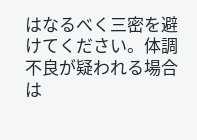はなるべく三密を避けてください。体調不良が疑われる場合は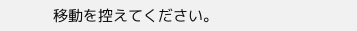移動を控えてください。